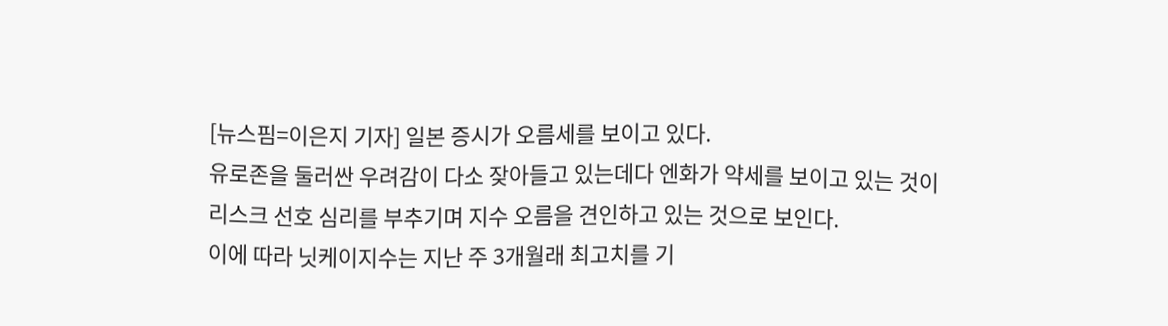[뉴스핌=이은지 기자] 일본 증시가 오름세를 보이고 있다.
유로존을 둘러싼 우려감이 다소 잦아들고 있는데다 엔화가 약세를 보이고 있는 것이 리스크 선호 심리를 부추기며 지수 오름을 견인하고 있는 것으로 보인다.
이에 따라 닛케이지수는 지난 주 3개월래 최고치를 기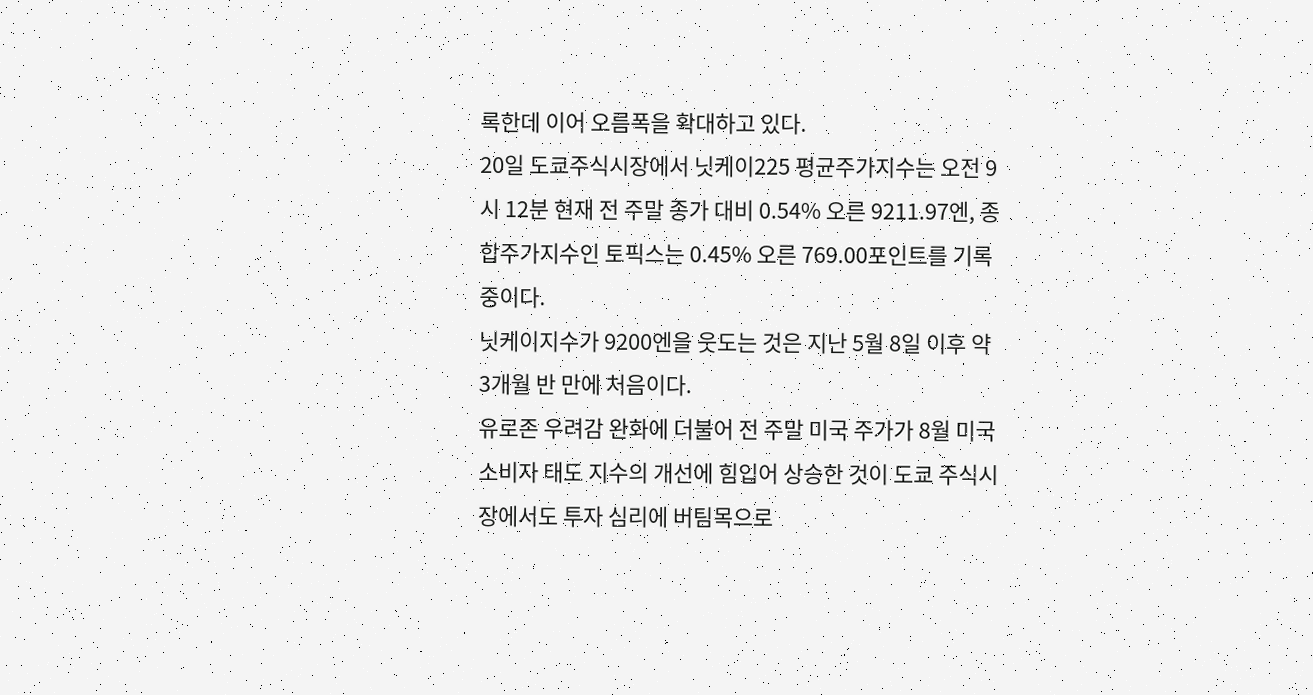록한데 이어 오름폭을 확대하고 있다.
20일 도쿄주식시장에서 닛케이225 평균주가지수는 오전 9시 12분 현재 전 주말 종가 대비 0.54% 오른 9211.97엔, 종합주가지수인 토픽스는 0.45% 오른 769.00포인트를 기록 중이다.
닛케이지수가 9200엔을 웃도는 것은 지난 5월 8일 이후 약 3개월 반 만에 처음이다.
유로존 우려감 완화에 더불어 전 주말 미국 주가가 8월 미국 소비자 태도 지수의 개선에 힘입어 상승한 것이 도쿄 주식시장에서도 투자 심리에 버팀목으로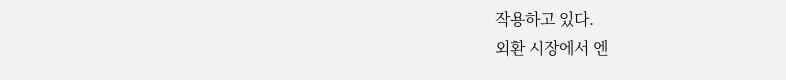작용하고 있다.
외환 시장에서 엔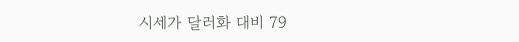시세가 달러화 대비 79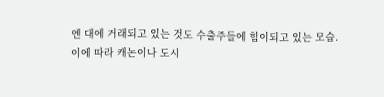엔 대에 거래되고 있는 것도 수출주들에 힘이되고 있는 모습.
이에 따라 캐논이나 도시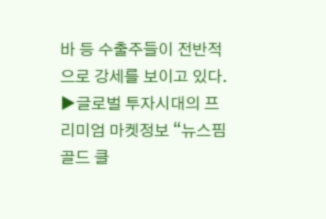바 등 수출주들이 전반적으로 강세를 보이고 있다.
▶글로벌 투자시대의 프리미엄 마켓정보 “뉴스핌 골드 클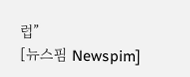럽”
[뉴스핌 Newspim]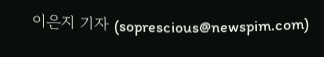이은지 기자 (soprescious@newspim.com)